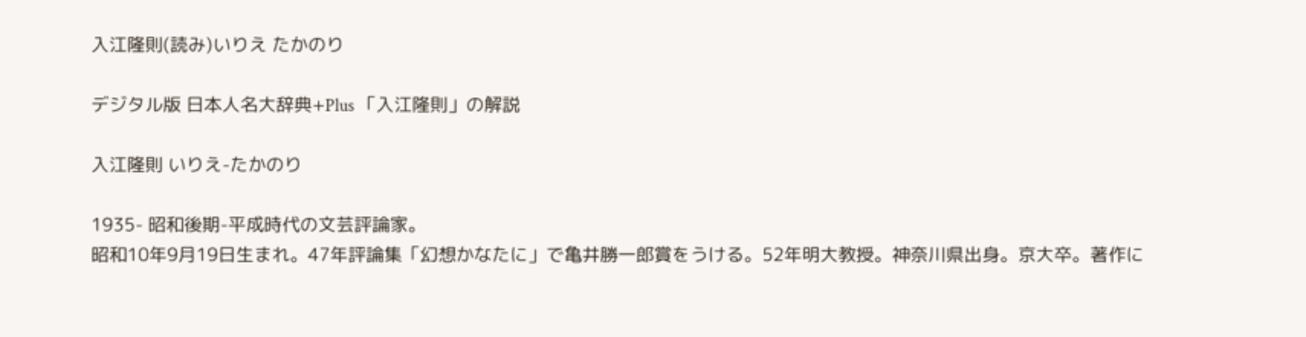入江隆則(読み)いりえ たかのり

デジタル版 日本人名大辞典+Plus 「入江隆則」の解説

入江隆則 いりえ-たかのり

1935- 昭和後期-平成時代の文芸評論家。
昭和10年9月19日生まれ。47年評論集「幻想かなたに」で亀井勝一郎賞をうける。52年明大教授。神奈川県出身。京大卒。著作に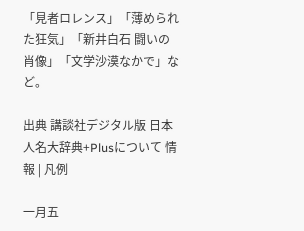「見者ロレンス」「薄められた狂気」「新井白石 闘いの肖像」「文学沙漠なかで」など。

出典 講談社デジタル版 日本人名大辞典+Plusについて 情報 | 凡例

一月五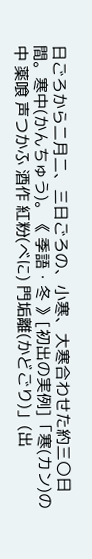日ごろから二月二、三日ごろの、小寒、大寒合わせた約三〇日間。寒中(かんちゅう)。《 季語・冬 》[初出の実例]「寒(カン)の中 薬喰 声つかふ 酒作 紅粉(べに) 門垢離(かどごり)」(出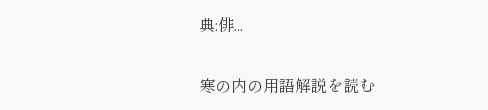典:俳...

寒の内の用語解説を読む